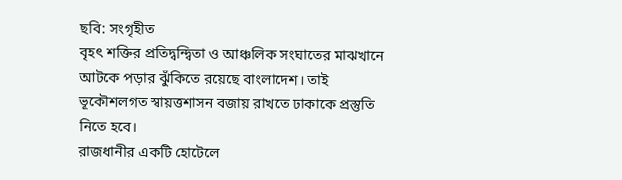ছবি: সংগৃহীত
বৃহৎ শক্তির প্রতিদ্বন্দ্বিতা ও আঞ্চলিক সংঘাতের মাঝখানে আটকে পড়ার ঝুঁকিতে রয়েছে বাংলাদেশ। তাই ভূকৌশলগত স্বায়ত্তশাসন বজায় রাখতে ঢাকাকে প্রস্তুতি নিতে হবে।
রাজধানীর একটি হোটেলে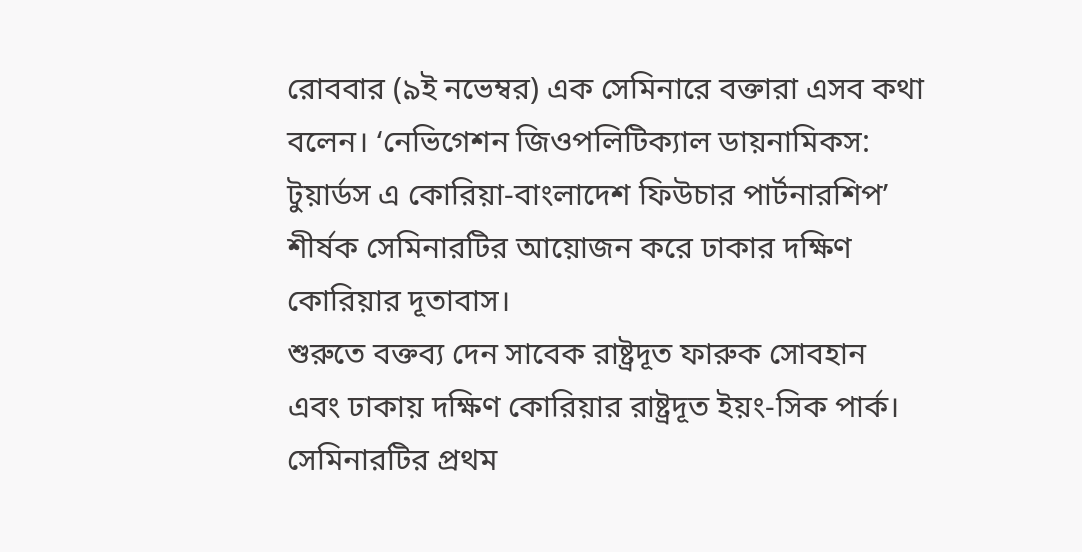রোববার (৯ই নভেম্বর) এক সেমিনারে বক্তারা এসব কথা বলেন। ‘নেভিগেশন জিওপলিটিক্যাল ডায়নামিকস: টুয়ার্ডস এ কোরিয়া-বাংলাদেশ ফিউচার পার্টনারশিপ’ শীর্ষক সেমিনারটির আয়োজন করে ঢাকার দক্ষিণ কোরিয়ার দূতাবাস।
শুরুতে বক্তব্য দেন সাবেক রাষ্ট্রদূত ফারুক সোবহান এবং ঢাকায় দক্ষিণ কোরিয়ার রাষ্ট্রদূত ইয়ং-সিক পার্ক। সেমিনারটির প্রথম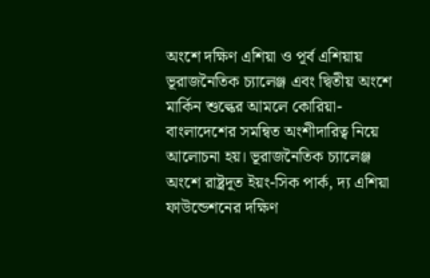অংশে দক্ষিণ এশিয়া ও পূর্ব এশিয়ায় ভূরাজনৈতিক চ্যালেঞ্জ এবং দ্বিতীয় অংশে মার্কিন শুল্কের আমলে কোরিয়া-বাংলাদেশের সমন্বিত অংশীদারিত্ব নিয়ে আলোচনা হয়। ভূরাজনৈতিক চ্যালেঞ্জ অংশে রাষ্ট্রদূত ইয়ং-সিক পার্ক, দ্য এশিয়া ফাউন্ডেশনের দক্ষিণ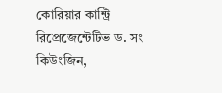কোরিয়ার কান্ট্রি রিপ্রেজেন্টেটিভ ড. সং কিউংজিন,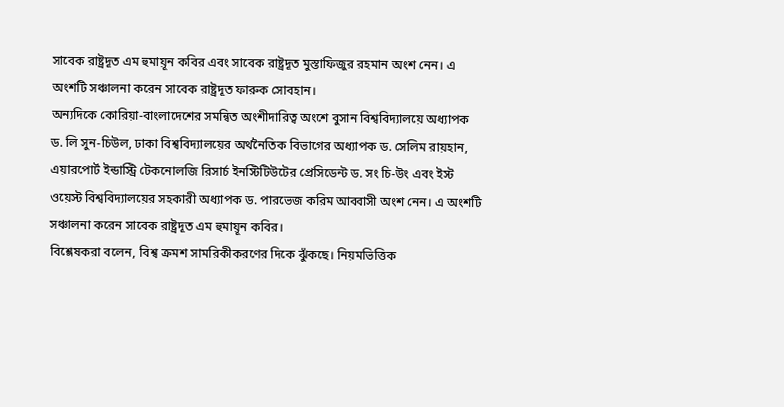সাবেক রাষ্ট্রদূত এম হুমায়ূন কবির এবং সাবেক রাষ্ট্রদূত মুস্তাফিজুর রহমান অংশ নেন। এ অংশটি সঞ্চালনা করেন সাবেক রাষ্ট্রদূত ফারুক সোবহান।
অন্যদিকে কোরিয়া-বাংলাদেশের সমন্বিত অংশীদারিত্ব অংশে বুসান বিশ্ববিদ্যালয়ে অধ্যাপক ড. লি সুন-চিউল, ঢাকা বিশ্ববিদ্যালয়ের অর্থনৈতিক বিভাগের অধ্যাপক ড. সেলিম রায়হান, এয়ারপোর্ট ইন্ডাস্ট্রি টেকনোলজি রিসার্চ ইনস্টিটিউটের প্রেসিডেন্ট ড. সং চি-উং এবং ইস্ট ওয়েস্ট বিশ্ববিদ্যালয়ের সহকারী অধ্যাপক ড. পারভেজ করিম আব্বাসী অংশ নেন। এ অংশটি সঞ্চালনা করেন সাবেক রাষ্ট্রদূত এম হুমায়ূন কবির।
বিশ্লেষকরা বলেন, বিশ্ব ক্রমশ সামরিকীকরণের দিকে ঝুঁকছে। নিয়মভিত্তিক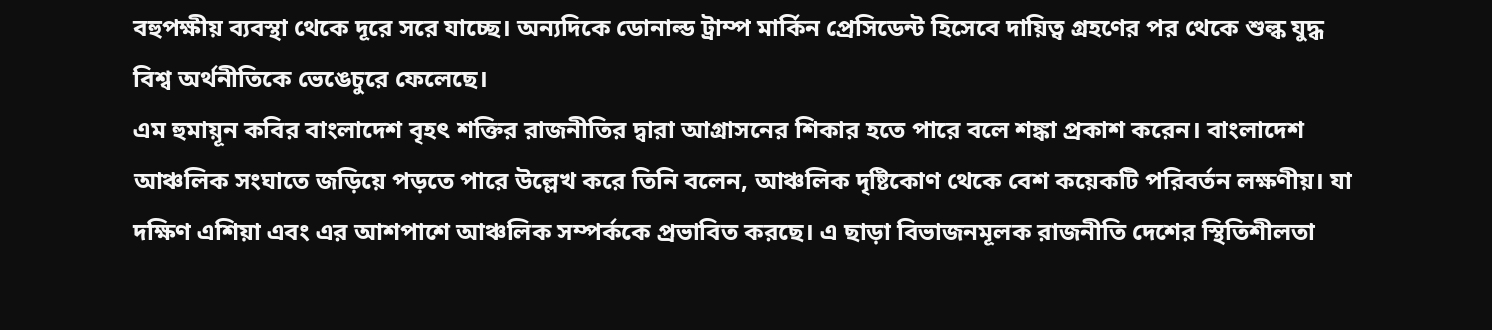বহুপক্ষীয় ব্যবস্থা থেকে দূরে সরে যাচ্ছে। অন্যদিকে ডোনাল্ড ট্রাম্প মার্কিন প্রেসিডেন্ট হিসেবে দায়িত্ব গ্রহণের পর থেকে শুল্ক যুদ্ধ বিশ্ব অর্থনীতিকে ভেঙেচুরে ফেলেছে।
এম হুমায়ূন কবির বাংলাদেশ বৃহৎ শক্তির রাজনীতির দ্বারা আগ্রাসনের শিকার হতে পারে বলে শঙ্কা প্রকাশ করেন। বাংলাদেশ আঞ্চলিক সংঘাতে জড়িয়ে পড়তে পারে উল্লেখ করে তিনি বলেন, আঞ্চলিক দৃষ্টিকোণ থেকে বেশ কয়েকটি পরিবর্তন লক্ষণীয়। যা দক্ষিণ এশিয়া এবং এর আশপাশে আঞ্চলিক সম্পর্ককে প্রভাবিত করছে। এ ছাড়া বিভাজনমূলক রাজনীতি দেশের স্থিতিশীলতা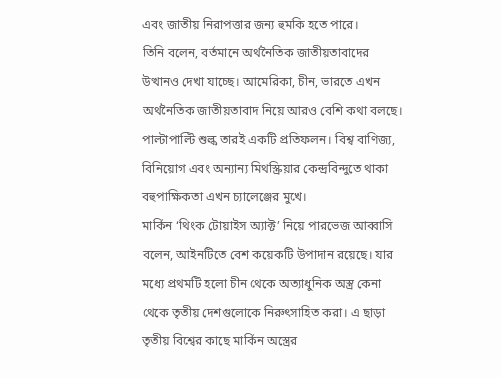এবং জাতীয় নিরাপত্তার জন্য হুমকি হতে পারে।
তিনি বলেন, বর্তমানে অর্থনৈতিক জাতীয়তাবাদের উত্থানও দেখা যাচ্ছে। আমেরিকা, চীন, ভারতে এখন অর্থনৈতিক জাতীয়তাবাদ নিয়ে আরও বেশি কথা বলছে। পাল্টাপাল্টি শুল্ক তারই একটি প্রতিফলন। বিশ্ব বাণিজ্য, বিনিয়োগ এবং অন্যান্য মিথস্ক্রিয়ার কেন্দ্রবিন্দুতে থাকা বহুপাক্ষিকতা এখন চ্যালেঞ্জের মুখে।
মার্কিন ‘থিংক টোয়াইস অ্যাক্ট’ নিয়ে পারভেজ আব্বাসি বলেন, আইনটিতে বেশ কয়েকটি উপাদান রয়েছে। যার মধ্যে প্রথমটি হলো চীন থেকে অত্যাধুনিক অস্ত্র কেনা থেকে তৃতীয় দেশগুলোকে নিরুৎসাহিত করা। এ ছাড়া তৃতীয় বিশ্বের কাছে মার্কিন অস্ত্রের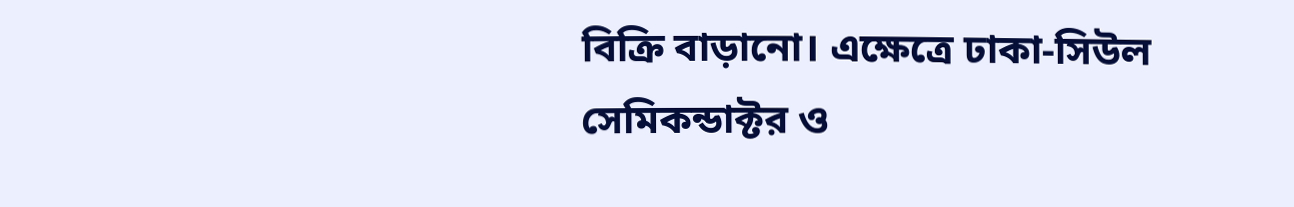বিক্রি বাড়ানো। এক্ষেত্রে ঢাকা-সিউল সেমিকন্ডাক্টর ও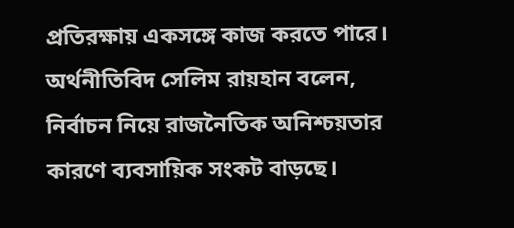প্রতিরক্ষায় একসঙ্গে কাজ করতে পারে।
অর্থনীতিবিদ সেলিম রায়হান বলেন, নির্বাচন নিয়ে রাজনৈতিক অনিশ্চয়তার কারণে ব্যবসায়িক সংকট বাড়ছে।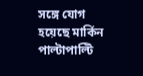সঙ্গে যোগ হয়েছে মার্কিন পাল্টাপাল্টি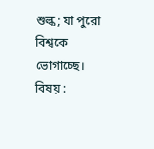শুল্ক; যা পুরো বিশ্বকে ভোগাচ্ছে।
বিষয় :